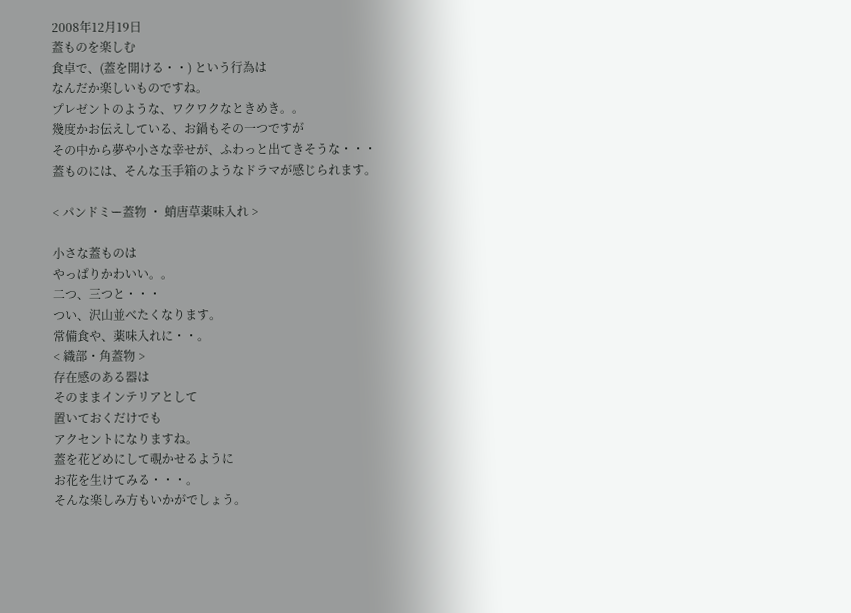2008年12月19日
蓋ものを楽しむ
食卓で、(蓋を開ける・・) という行為は
なんだか楽しいものですね。
プレゼントのような、ワクワクなときめき。。
幾度かお伝えしている、お鍋もその一つですが
その中から夢や小さな幸せが、ふわっと出てきそうな・・・
蓋ものには、そんな玉手箱のようなドラマが感じられます。

< パンドミー蓋物 ・ 蛸唐草薬味入れ >

小さな蓋ものは
やっぱりかわいい。。
二つ、三つと・・・
つい、沢山並べたくなります。
常備食や、薬味入れに・・。
< 織部・角蓋物 >
存在感のある器は
そのままインテリアとして
置いておくだけでも
アクセントになりますね。
蓋を花どめにして覗かせるように
お花を生けてみる・・・。
そんな楽しみ方もいかがでしょう。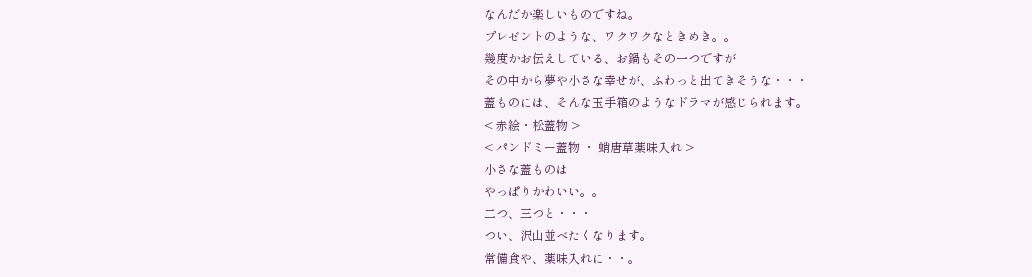なんだか楽しいものですね。
プレゼントのような、ワクワクなときめき。。
幾度かお伝えしている、お鍋もその一つですが
その中から夢や小さな幸せが、ふわっと出てきそうな・・・
蓋ものには、そんな玉手箱のようなドラマが感じられます。
< 赤絵・松蓋物 >
< パンドミー蓋物 ・ 蛸唐草薬味入れ >
小さな蓋ものは
やっぱりかわいい。。
二つ、三つと・・・
つい、沢山並べたくなります。
常備食や、薬味入れに・・。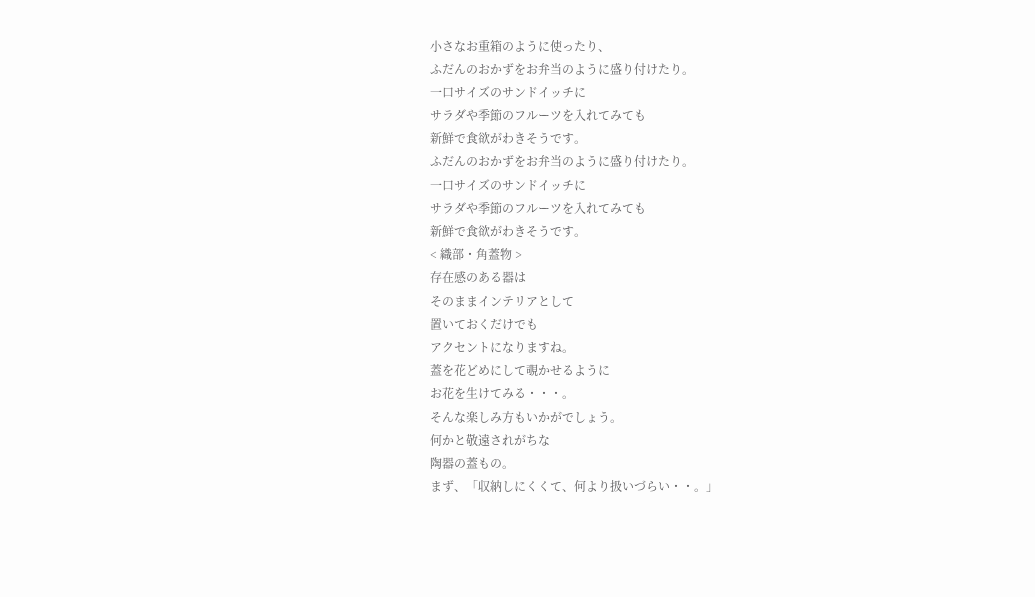小さなお重箱のように使ったり、
ふだんのおかずをお弁当のように盛り付けたり。
一口サイズのサンドイッチに
サラダや季節のフルーツを入れてみても
新鮮で食欲がわきそうです。
ふだんのおかずをお弁当のように盛り付けたり。
一口サイズのサンドイッチに
サラダや季節のフルーツを入れてみても
新鮮で食欲がわきそうです。
< 織部・角蓋物 >
存在感のある器は
そのままインテリアとして
置いておくだけでも
アクセントになりますね。
蓋を花どめにして覗かせるように
お花を生けてみる・・・。
そんな楽しみ方もいかがでしょう。
何かと敬遠されがちな
陶器の蓋もの。
まず、「収納しにくくて、何より扱いづらい・・。」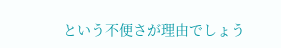という不便さが理由でしょう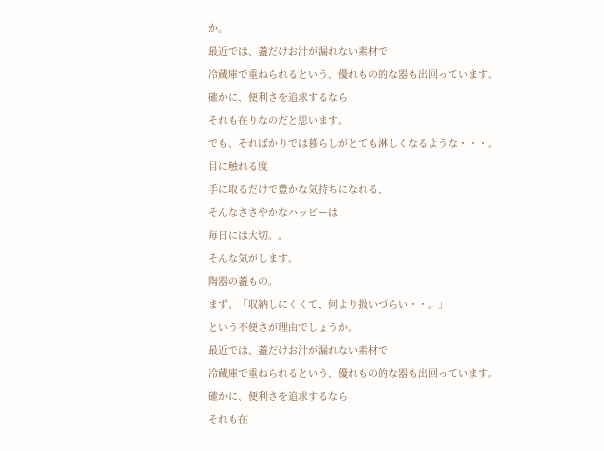か。
最近では、蓋だけお汁が漏れない素材で
冷蔵庫で重ねられるという、優れもの的な器も出回っています。
確かに、便利さを追求するなら
それも在りなのだと思います。
でも、そればかりでは暮らしがとても淋しくなるような・・・。
目に触れる度
手に取るだけで豊かな気持ちになれる、
そんなささやかなハッピーは
毎日には大切。。
そんな気がします。
陶器の蓋もの。
まず、「収納しにくくて、何より扱いづらい・・。」
という不便さが理由でしょうか。
最近では、蓋だけお汁が漏れない素材で
冷蔵庫で重ねられるという、優れもの的な器も出回っています。
確かに、便利さを追求するなら
それも在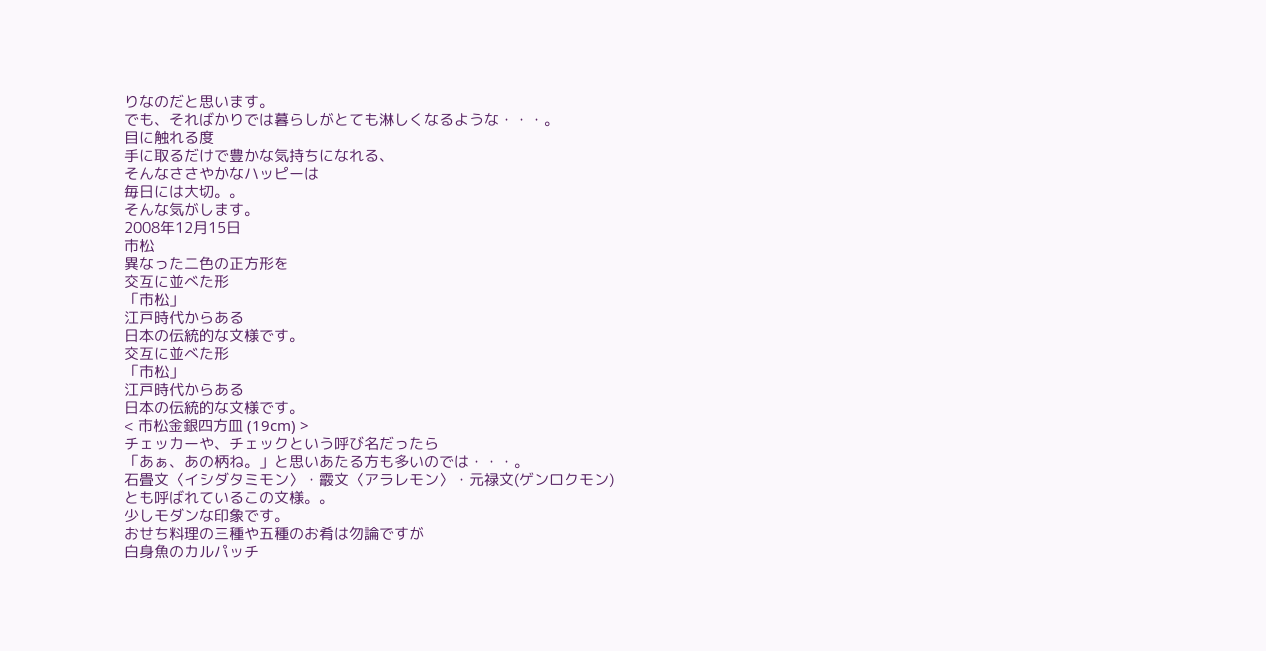りなのだと思います。
でも、そればかりでは暮らしがとても淋しくなるような・・・。
目に触れる度
手に取るだけで豊かな気持ちになれる、
そんなささやかなハッピーは
毎日には大切。。
そんな気がします。
2008年12月15日
市松
異なった二色の正方形を
交互に並べた形
「市松」
江戸時代からある
日本の伝統的な文様です。
交互に並べた形
「市松」
江戸時代からある
日本の伝統的な文様です。
< 市松金銀四方皿 (19cm) >
チェッカーや、チェックという呼び名だったら
「あぁ、あの柄ね。」と思いあたる方も多いのでは・・・。
石畳文〈イシダタミモン〉・霰文〈アラレモン〉・元禄文(ゲンロクモン)
とも呼ばれているこの文様。。
少しモダンな印象です。
おせち料理の三種や五種のお肴は勿論ですが
白身魚のカルパッチ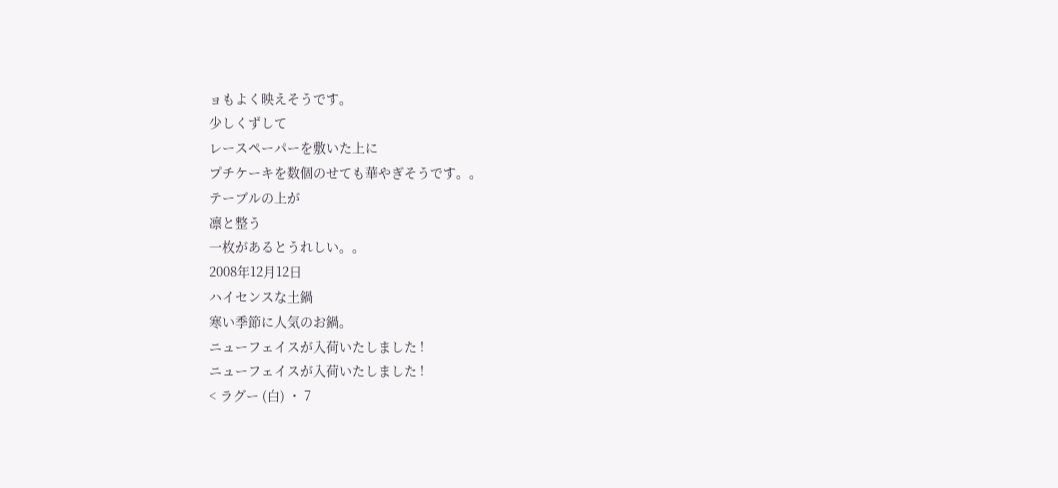ョもよく映えそうです。
少しくずして
レースペーパーを敷いた上に
プチケーキを数個のせても華やぎそうです。。
テーブルの上が
凛と整う
一枚があるとうれしい。。
2008年12月12日
ハイセンスな土鍋
寒い季節に人気のお鍋。
ニューフェイスが入荷いたしました !
ニューフェイスが入荷いたしました !
< ラグー (白) ・ 7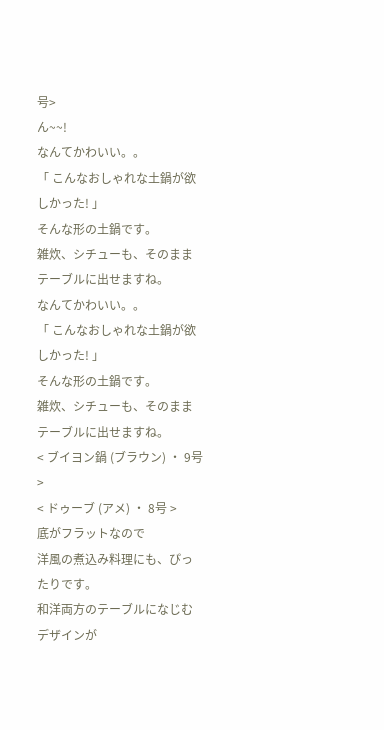号>
ん~~!
なんてかわいい。。
「 こんなおしゃれな土鍋が欲しかった! 」
そんな形の土鍋です。
雑炊、シチューも、そのままテーブルに出せますね。
なんてかわいい。。
「 こんなおしゃれな土鍋が欲しかった! 」
そんな形の土鍋です。
雑炊、シチューも、そのままテーブルに出せますね。
< ブイヨン鍋 (ブラウン) ・ 9号 >
< ドゥーブ (アメ) ・ 8号 >
底がフラットなので
洋風の煮込み料理にも、ぴったりです。
和洋両方のテーブルになじむデザインが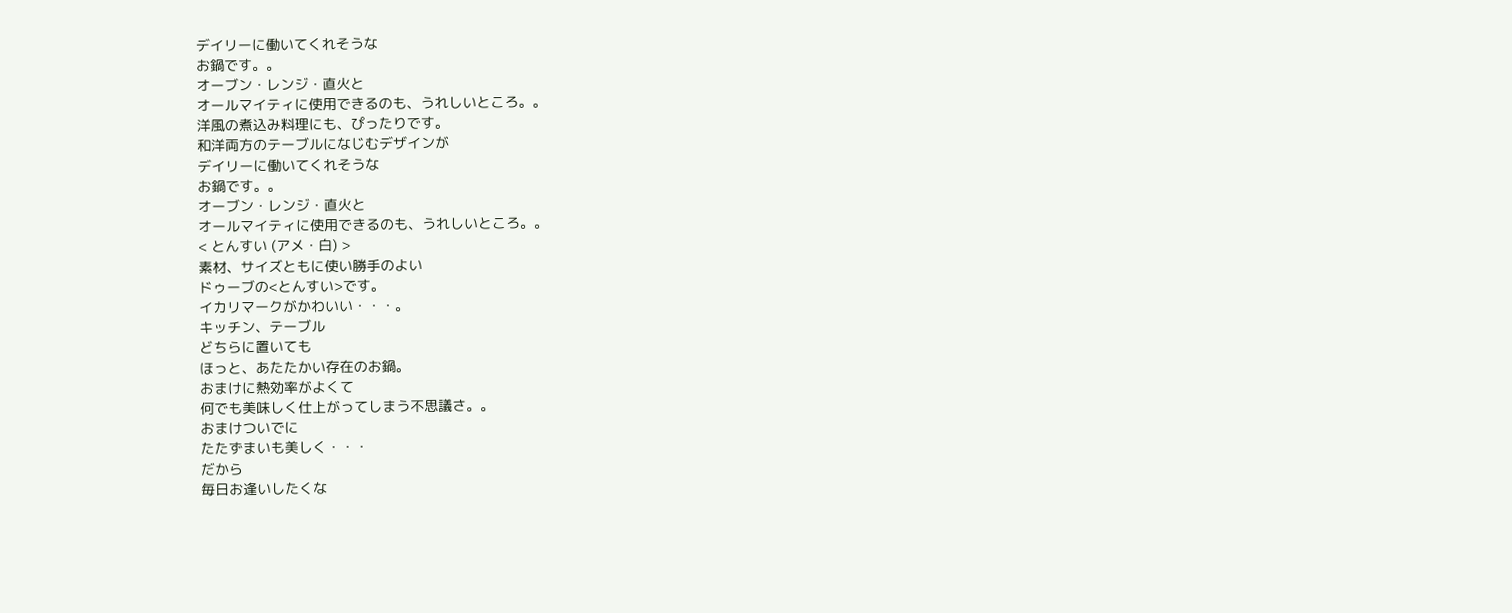デイリーに働いてくれそうな
お鍋です。。
オーブン・レンジ・直火と
オールマイティに使用できるのも、うれしいところ。。
洋風の煮込み料理にも、ぴったりです。
和洋両方のテーブルになじむデザインが
デイリーに働いてくれそうな
お鍋です。。
オーブン・レンジ・直火と
オールマイティに使用できるのも、うれしいところ。。
< とんすい (アメ・白) >
素材、サイズともに使い勝手のよい
ドゥーブの<とんすい>です。
イカリマークがかわいい・・・。
キッチン、テーブル
どちらに置いても
ほっと、あたたかい存在のお鍋。
おまけに熱効率がよくて
何でも美味しく仕上がってしまう不思議さ。。
おまけついでに
たたずまいも美しく・・・
だから
毎日お逢いしたくな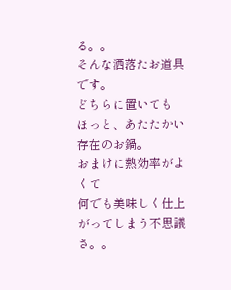る。。
そんな洒落たお道具です。
どちらに置いても
ほっと、あたたかい存在のお鍋。
おまけに熱効率がよくて
何でも美味しく仕上がってしまう不思議さ。。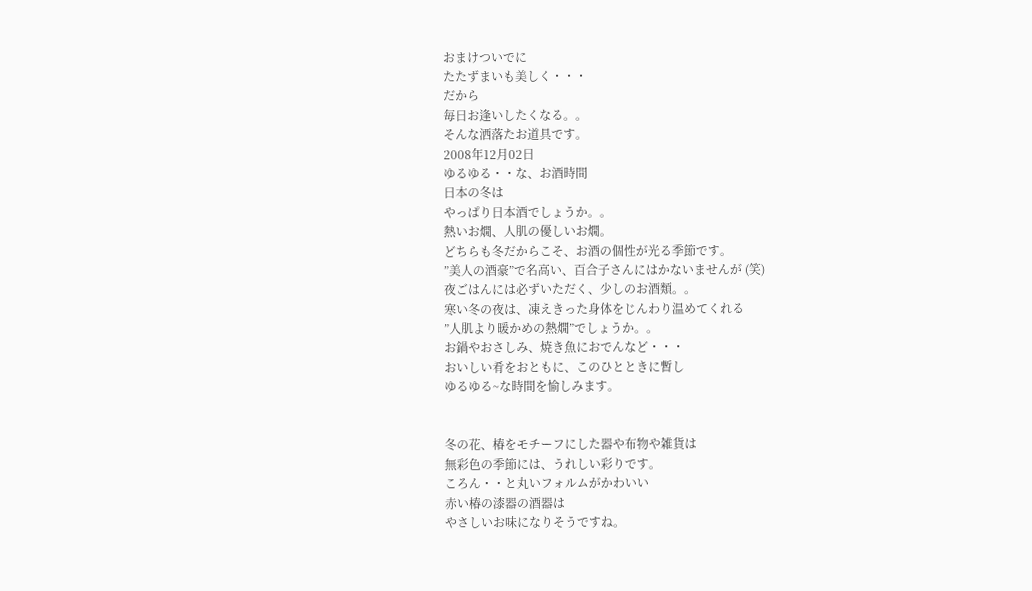おまけついでに
たたずまいも美しく・・・
だから
毎日お逢いしたくなる。。
そんな洒落たお道具です。
2008年12月02日
ゆるゆる・・な、お酒時間
日本の冬は
やっぱり日本酒でしょうか。。
熱いお燗、人肌の優しいお燗。
どちらも冬だからこそ、お酒の個性が光る季節です。
”美人の酒豪”で名高い、百合子さんにはかないませんが (笑)
夜ごはんには必ずいただく、少しのお酒類。。
寒い冬の夜は、凍えきった身体をじんわり温めてくれる
”人肌より暖かめの熱燗”でしょうか。。
お鍋やおさしみ、焼き魚におでんなど・・・
おいしい肴をおともに、このひとときに暫し
ゆるゆる~な時間を愉しみます。


冬の花、椿をモチーフにした器や布物や雑貨は
無彩色の季節には、うれしい彩りです。
ころん・・と丸いフォルムがかわいい
赤い椿の漆器の酒器は
やさしいお味になりそうですね。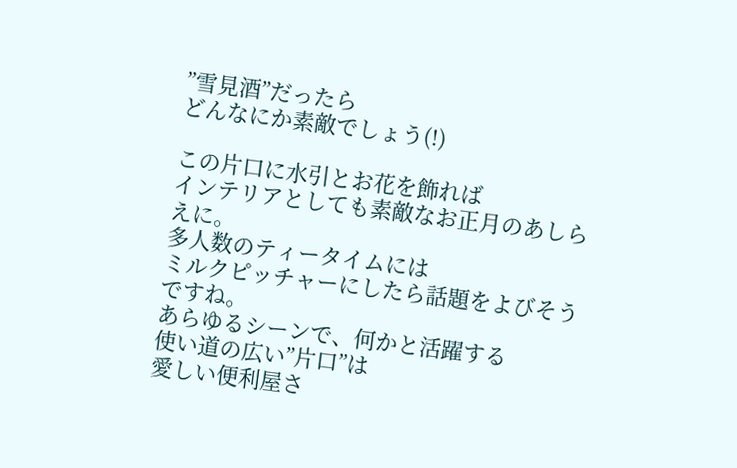”雪見酒”だったら
どんなにか素敵でしょう(!)

この片口に水引とお花を飾れば
インテリアとしても素敵なお正月のあしらえに。
多人数のティータイムには
ミルクピッチャーにしたら話題をよびそうですね。
あらゆるシーンで、何かと活躍する
使い道の広い”片口”は
愛しい便利屋さ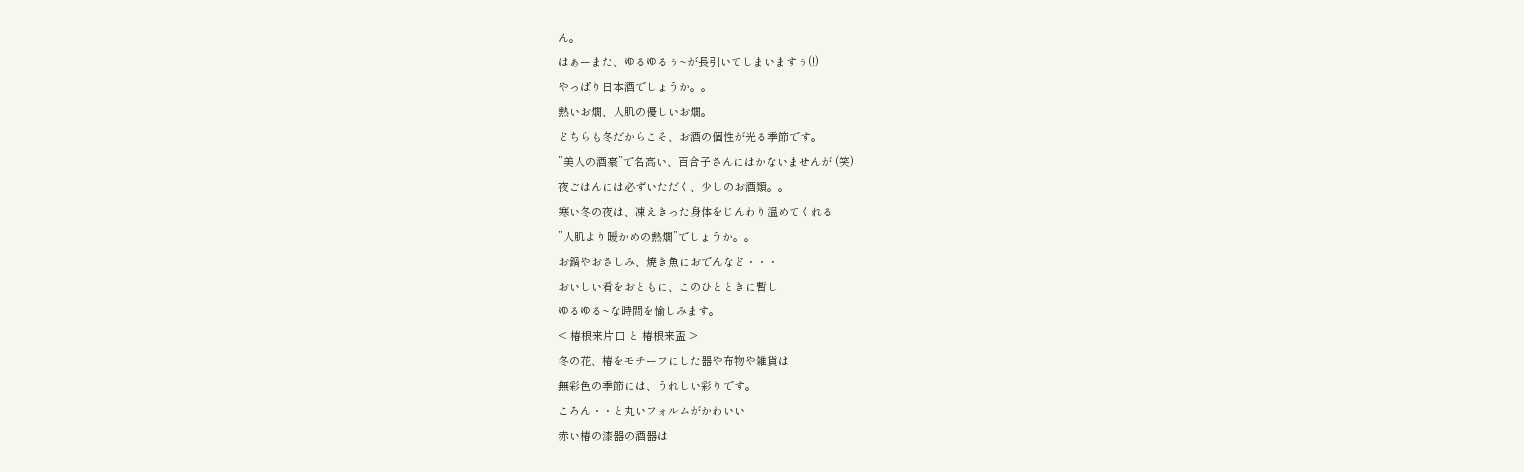ん。
はぁーまた、ゆるゆるぅ~が長引いてしまいますぅ(!)
やっぱり日本酒でしょうか。。
熱いお燗、人肌の優しいお燗。
どちらも冬だからこそ、お酒の個性が光る季節です。
”美人の酒豪”で名高い、百合子さんにはかないませんが (笑)
夜ごはんには必ずいただく、少しのお酒類。。
寒い冬の夜は、凍えきった身体をじんわり温めてくれる
”人肌より暖かめの熱燗”でしょうか。。
お鍋やおさしみ、焼き魚におでんなど・・・
おいしい肴をおともに、このひとときに暫し
ゆるゆる~な時間を愉しみます。
< 椿根来片口 と 椿根来盃 >
冬の花、椿をモチーフにした器や布物や雑貨は
無彩色の季節には、うれしい彩りです。
ころん・・と丸いフォルムがかわいい
赤い椿の漆器の酒器は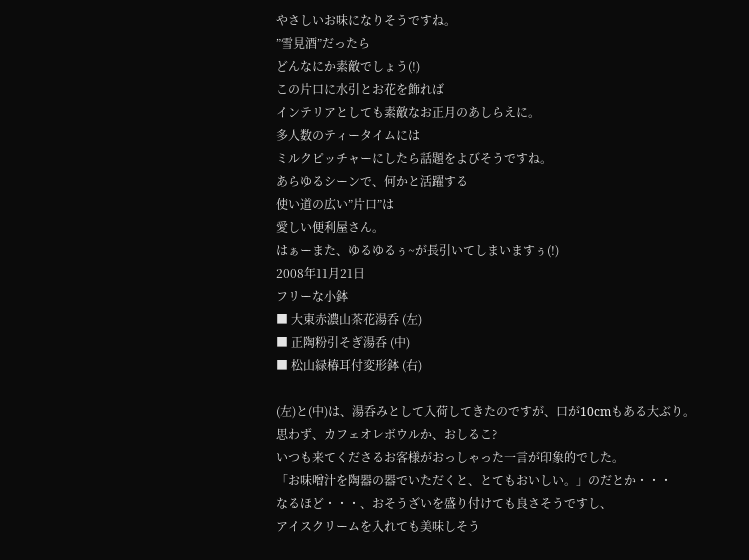やさしいお味になりそうですね。
”雪見酒”だったら
どんなにか素敵でしょう(!)
この片口に水引とお花を飾れば
インテリアとしても素敵なお正月のあしらえに。
多人数のティータイムには
ミルクピッチャーにしたら話題をよびそうですね。
あらゆるシーンで、何かと活躍する
使い道の広い”片口”は
愛しい便利屋さん。
はぁーまた、ゆるゆるぅ~が長引いてしまいますぅ(!)
2008年11月21日
フリーな小鉢
■ 大東赤濃山茶花湯呑 (左)
■ 正陶粉引そぎ湯呑 (中)
■ 松山緑椿耳付変形鉢 (右)

(左)と(中)は、湯呑みとして入荷してきたのですが、口が10cmもある大ぶり。
思わず、カフェオレボウルか、おしるこ?
いつも来てくださるお客様がおっしゃった一言が印象的でした。
「お味噌汁を陶器の器でいただくと、とてもおいしい。」のだとか・・・
なるほど・・・、おそうざいを盛り付けても良さそうですし、
アイスクリームを入れても美味しそう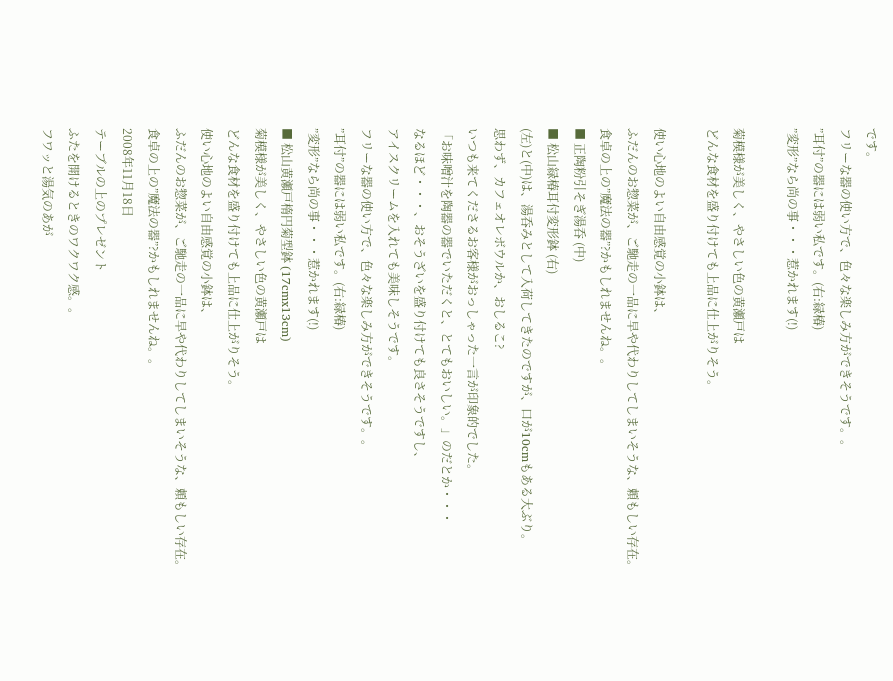です。
フリーな器の使い方で、色々な楽しみ方ができそうです。。
”耳付”の器には弱い私です。(右:緑椿)
”変形”なら尚の事・・・惹かれます(!)

菊模様が美しく、やさしい色の黄瀬戸は
どんな食材を盛り付けても上品に仕上がりそう。

使い心地のよい自由感覚の小鉢は、
ふだんのお惣菜が、ご馳走の一品に早や代わりしてしまいそうな、頼もしい存在。
食卓の上の”魔法の器”?かもしれませんね。。
■ 正陶粉引そぎ湯呑 (中)
■ 松山緑椿耳付変形鉢 (右)
(左)と(中)は、湯呑みとして入荷してきたのですが、口が10cmもある大ぶり。
思わず、カフェオレボウルか、おしるこ?
いつも来てくださるお客様がおっしゃった一言が印象的でした。
「お味噌汁を陶器の器でいただくと、とてもおいしい。」のだとか・・・
なるほど・・・、おそうざいを盛り付けても良さそうですし、
アイスクリームを入れても美味しそうです。
フリーな器の使い方で、色々な楽しみ方ができそうです。。
”耳付”の器には弱い私です。(右:緑椿)
”変形”なら尚の事・・・惹かれます(!)
■ 松山黄瀬戸楕円菊型鉢 (17cmx13cm)
菊模様が美しく、やさしい色の黄瀬戸は
どんな食材を盛り付けても上品に仕上がりそう。
使い心地のよい自由感覚の小鉢は、
ふだんのお惣菜が、ご馳走の一品に早や代わりしてしまいそうな、頼もしい存在。
食卓の上の”魔法の器”?かもしれませんね。。
2008年11月18日
テーブルの上のプレゼント
ふたを開けるときのワクワク感。。
フワッと湯気のあが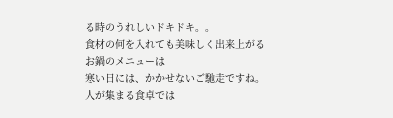る時のうれしいドキドキ。。
食材の何を入れても美味しく出来上がるお鍋のメニューは
寒い日には、かかせないご馳走ですね。
人が集まる食卓では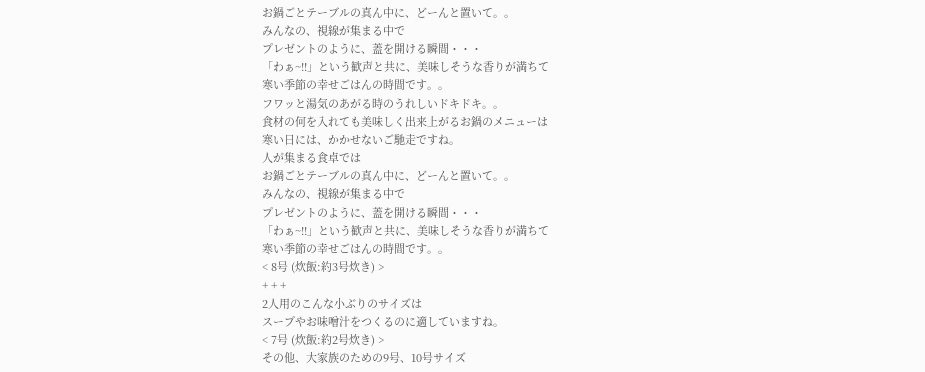お鍋ごとテーブルの真ん中に、どーんと置いて。。
みんなの、視線が集まる中で
プレゼントのように、蓋を開ける瞬間・・・
「わぁ~!!」という歓声と共に、美味しそうな香りが満ちて
寒い季節の幸せごはんの時間です。。
フワッと湯気のあがる時のうれしいドキドキ。。
食材の何を入れても美味しく出来上がるお鍋のメニューは
寒い日には、かかせないご馳走ですね。
人が集まる食卓では
お鍋ごとテーブルの真ん中に、どーんと置いて。。
みんなの、視線が集まる中で
プレゼントのように、蓋を開ける瞬間・・・
「わぁ~!!」という歓声と共に、美味しそうな香りが満ちて
寒い季節の幸せごはんの時間です。。
< 8号 (炊飯:約3号炊き) >
+ + +
2人用のこんな小ぶりのサイズは
スープやお味噌汁をつくるのに適していますね。
< 7号 (炊飯:約2号炊き) >
その他、大家族のための9号、10号サイズ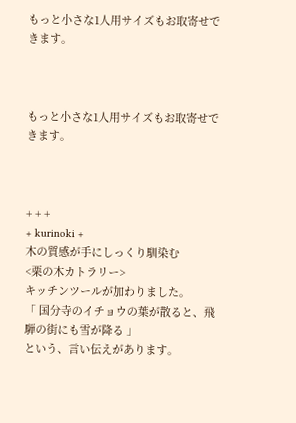もっと小さな1人用サイズもお取寄せできます。



もっと小さな1人用サイズもお取寄せできます。



+ + +
+ kurinoki +
木の質感が手にしっくり馴染む
<栗の木カトラリー>
キッチンツールが加わりました。
「 国分寺のイチョウの葉が散ると、飛騨の街にも雪が降る 」
という、言い伝えがあります。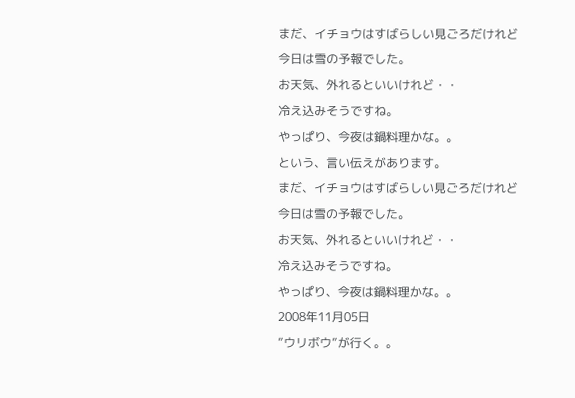まだ、イチョウはすばらしい見ごろだけれど
今日は雪の予報でした。
お天気、外れるといいけれど・・
冷え込みそうですね。
やっぱり、今夜は鍋料理かな。。
という、言い伝えがあります。
まだ、イチョウはすばらしい見ごろだけれど
今日は雪の予報でした。
お天気、外れるといいけれど・・
冷え込みそうですね。
やっぱり、今夜は鍋料理かな。。
2008年11月05日
”ウリボウ”が行く。。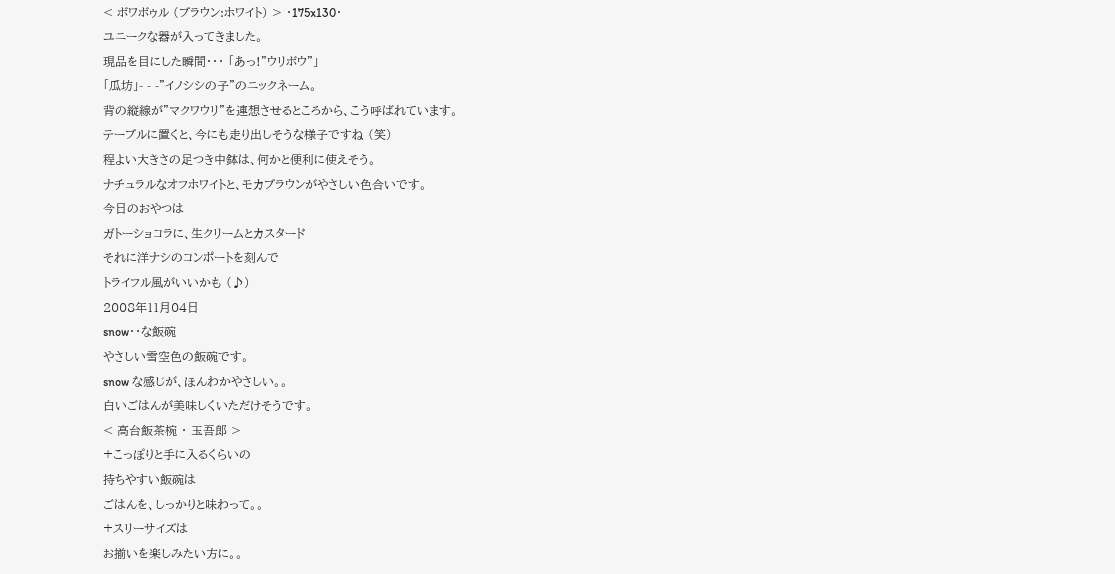< ボワボゥル (ブラウン:ホワイト) > ・175x130・
ユニークな器が入ってきました。
現品を目にした瞬間・・・ 「あっ!”ウリボウ”」
「瓜坊」- - -”イノシシの子”のニックネーム。
背の縦線が”マクワウリ”を連想させるところから、こう呼ばれています。
テーブルに置くと、今にも走り出しそうな様子ですね (笑)
程よい大きさの足つき中鉢は、何かと便利に使えそう。
ナチュラルなオフホワイトと、モカブラウンがやさしい色合いです。
今日のおやつは
ガトーショコラに、生クリームとカスタード
それに洋ナシのコンポートを刻んで
トライフル風がいいかも (♪)
2008年11月04日
snow・・な飯碗
やさしい雪空色の飯碗です。
snow な感じが、ほんわかやさしい。。
白いごはんが美味しくいただけそうです。
< 高台飯茶椀 ・ 玉吾郎 >
+こっぽりと手に入るくらいの
持ちやすい飯碗は
ごはんを、しっかりと味わって。。
+スリーサイズは
お揃いを楽しみたい方に。。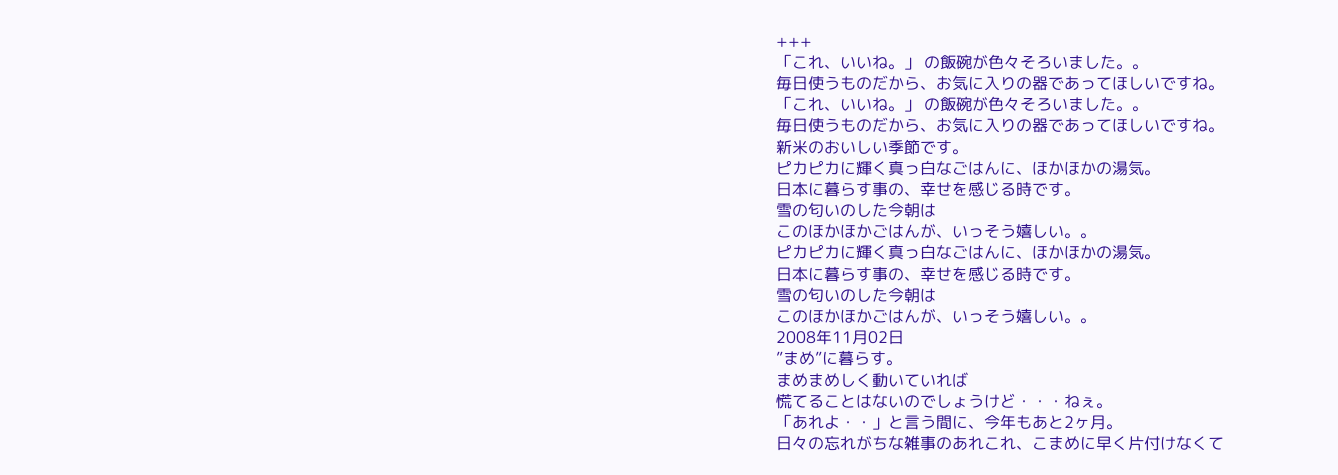+++
「これ、いいね。」 の飯碗が色々そろいました。。
毎日使うものだから、お気に入りの器であってほしいですね。
「これ、いいね。」 の飯碗が色々そろいました。。
毎日使うものだから、お気に入りの器であってほしいですね。
新米のおいしい季節です。
ピカピカに輝く真っ白なごはんに、ほかほかの湯気。
日本に暮らす事の、幸せを感じる時です。
雪の匂いのした今朝は
このほかほかごはんが、いっそう嬉しい。。
ピカピカに輝く真っ白なごはんに、ほかほかの湯気。
日本に暮らす事の、幸せを感じる時です。
雪の匂いのした今朝は
このほかほかごはんが、いっそう嬉しい。。
2008年11月02日
”まめ”に暮らす。
まめまめしく動いていれば
慌てることはないのでしょうけど・・・ねぇ。
「あれよ・・」と言う間に、今年もあと2ヶ月。
日々の忘れがちな雑事のあれこれ、こまめに早く片付けなくて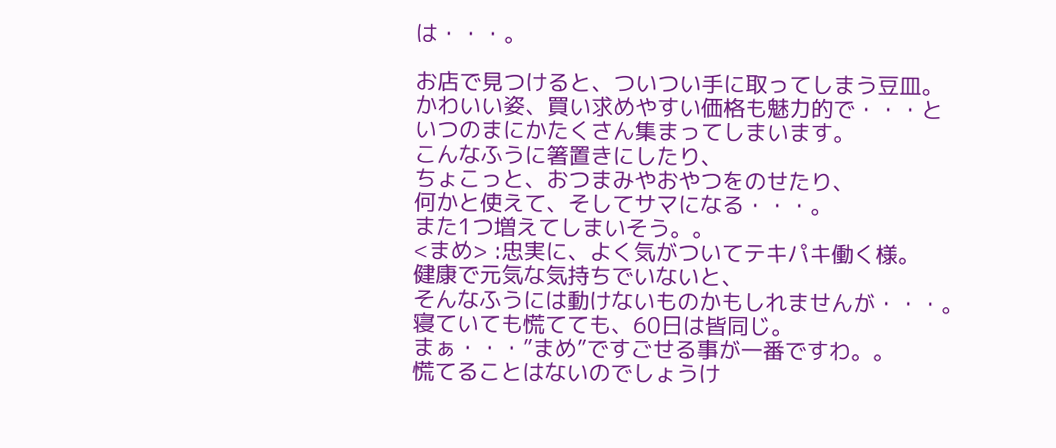は・・・。

お店で見つけると、ついつい手に取ってしまう豆皿。
かわいい姿、買い求めやすい価格も魅力的で・・・と
いつのまにかたくさん集まってしまいます。
こんなふうに箸置きにしたり、
ちょこっと、おつまみやおやつをのせたり、
何かと使えて、そしてサマになる・・・。
また1つ増えてしまいそう。。
<まめ> :忠実に、よく気がついてテキパキ働く様。
健康で元気な気持ちでいないと、
そんなふうには動けないものかもしれませんが・・・。
寝ていても慌てても、60日は皆同じ。
まぁ・・・”まめ”ですごせる事が一番ですわ。。
慌てることはないのでしょうけ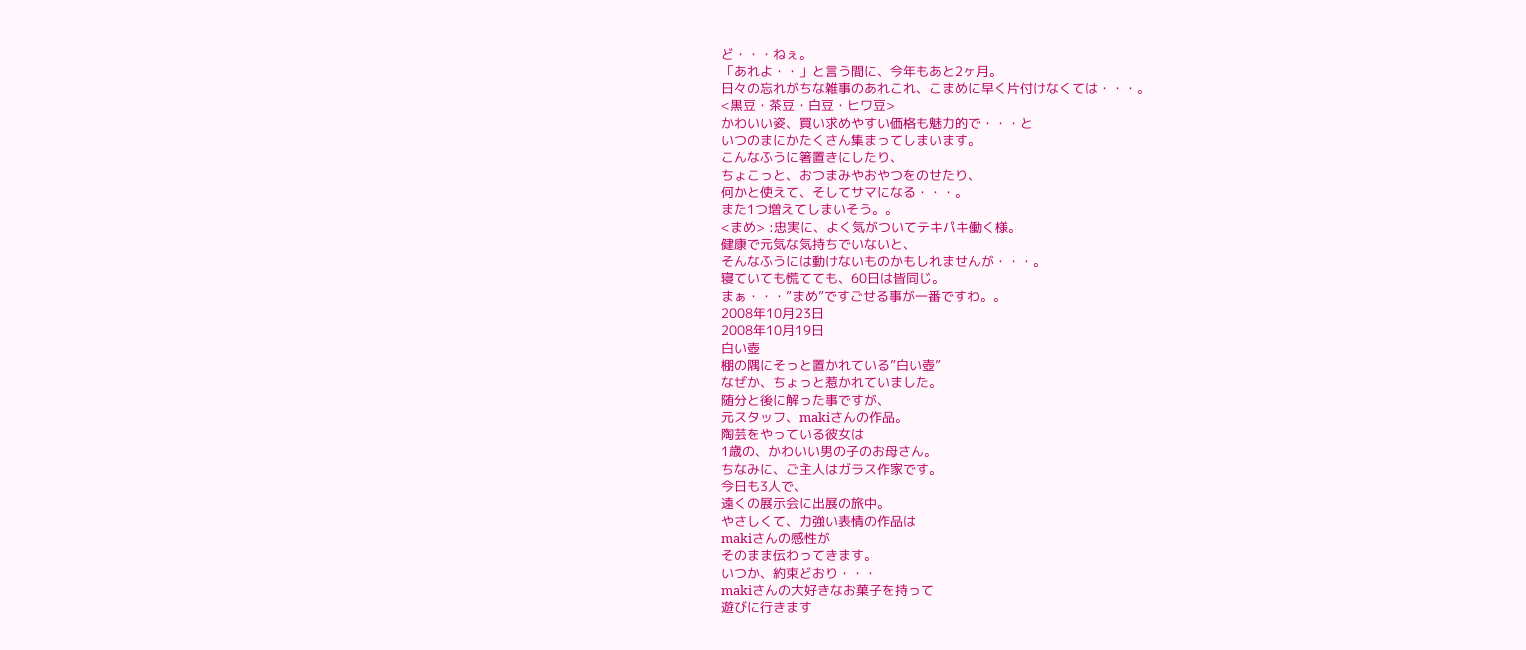ど・・・ねぇ。
「あれよ・・」と言う間に、今年もあと2ヶ月。
日々の忘れがちな雑事のあれこれ、こまめに早く片付けなくては・・・。
<黒豆・茶豆・白豆・ヒワ豆>
かわいい姿、買い求めやすい価格も魅力的で・・・と
いつのまにかたくさん集まってしまいます。
こんなふうに箸置きにしたり、
ちょこっと、おつまみやおやつをのせたり、
何かと使えて、そしてサマになる・・・。
また1つ増えてしまいそう。。
<まめ> :忠実に、よく気がついてテキパキ働く様。
健康で元気な気持ちでいないと、
そんなふうには動けないものかもしれませんが・・・。
寝ていても慌てても、60日は皆同じ。
まぁ・・・”まめ”ですごせる事が一番ですわ。。
2008年10月23日
2008年10月19日
白い壺
棚の隅にそっと置かれている”白い壺”
なぜか、ちょっと惹かれていました。
随分と後に解った事ですが、
元スタッフ、makiさんの作品。
陶芸をやっている彼女は
1歳の、かわいい男の子のお母さん。
ちなみに、ご主人はガラス作家です。
今日も3人で、
遠くの展示会に出展の旅中。
やさしくて、力強い表情の作品は
makiさんの感性が
そのまま伝わってきます。
いつか、約束どおり・・・
makiさんの大好きなお菓子を持って
遊びに行きます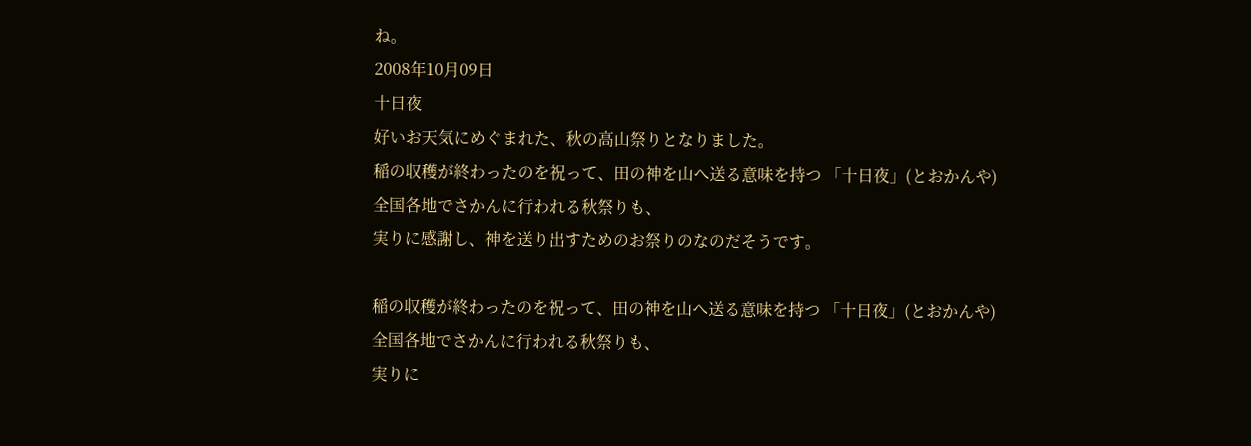ね。
2008年10月09日
十日夜
好いお天気にめぐまれた、秋の高山祭りとなりました。
稲の収穫が終わったのを祝って、田の神を山へ送る意味を持つ 「十日夜」(とおかんや)
全国各地でさかんに行われる秋祭りも、
実りに感謝し、神を送り出すためのお祭りのなのだそうです。

稲の収穫が終わったのを祝って、田の神を山へ送る意味を持つ 「十日夜」(とおかんや)
全国各地でさかんに行われる秋祭りも、
実りに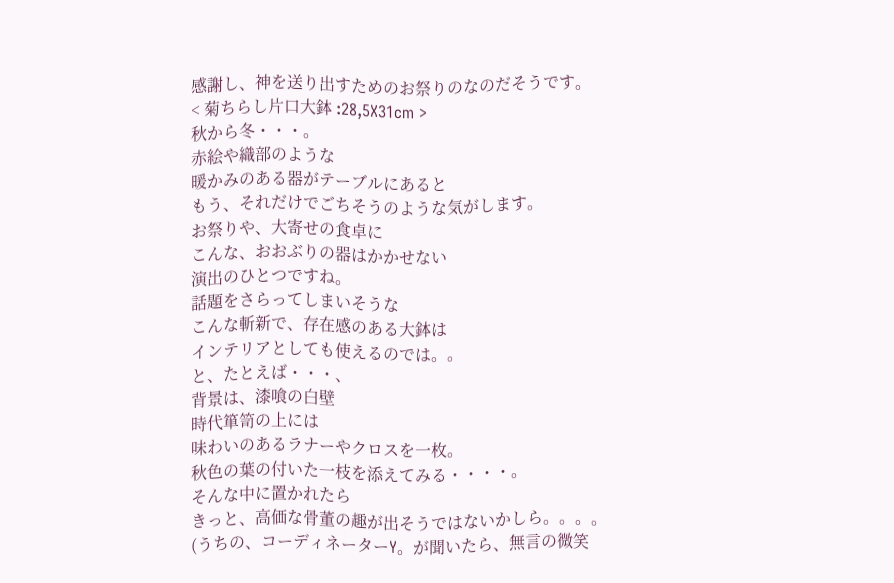感謝し、神を送り出すためのお祭りのなのだそうです。
< 菊ちらし片口大鉢 :28,5X31cm >
秋から冬・・・。
赤絵や織部のような
暖かみのある器がテーブルにあると
もう、それだけでごちそうのような気がします。
お祭りや、大寄せの食卓に
こんな、おおぶりの器はかかせない
演出のひとつですね。
話題をさらってしまいそうな
こんな斬新で、存在感のある大鉢は
インテリアとしても使えるのでは。。
と、たとえば・・・、
背景は、漆喰の白壁
時代箪笥の上には
味わいのあるラナーやクロスを一枚。
秋色の葉の付いた一枝を添えてみる・・・・。
そんな中に置かれたら
きっと、高価な骨董の趣が出そうではないかしら。。。。
(うちの、コーディネーターY。が聞いたら、無言の微笑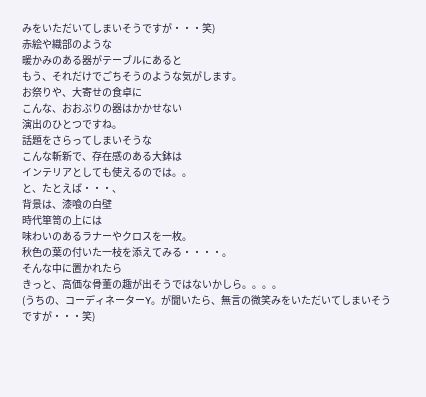みをいただいてしまいそうですが・・・笑)
赤絵や織部のような
暖かみのある器がテーブルにあると
もう、それだけでごちそうのような気がします。
お祭りや、大寄せの食卓に
こんな、おおぶりの器はかかせない
演出のひとつですね。
話題をさらってしまいそうな
こんな斬新で、存在感のある大鉢は
インテリアとしても使えるのでは。。
と、たとえば・・・、
背景は、漆喰の白壁
時代箪笥の上には
味わいのあるラナーやクロスを一枚。
秋色の葉の付いた一枝を添えてみる・・・・。
そんな中に置かれたら
きっと、高価な骨董の趣が出そうではないかしら。。。。
(うちの、コーディネーターY。が聞いたら、無言の微笑みをいただいてしまいそうですが・・・笑)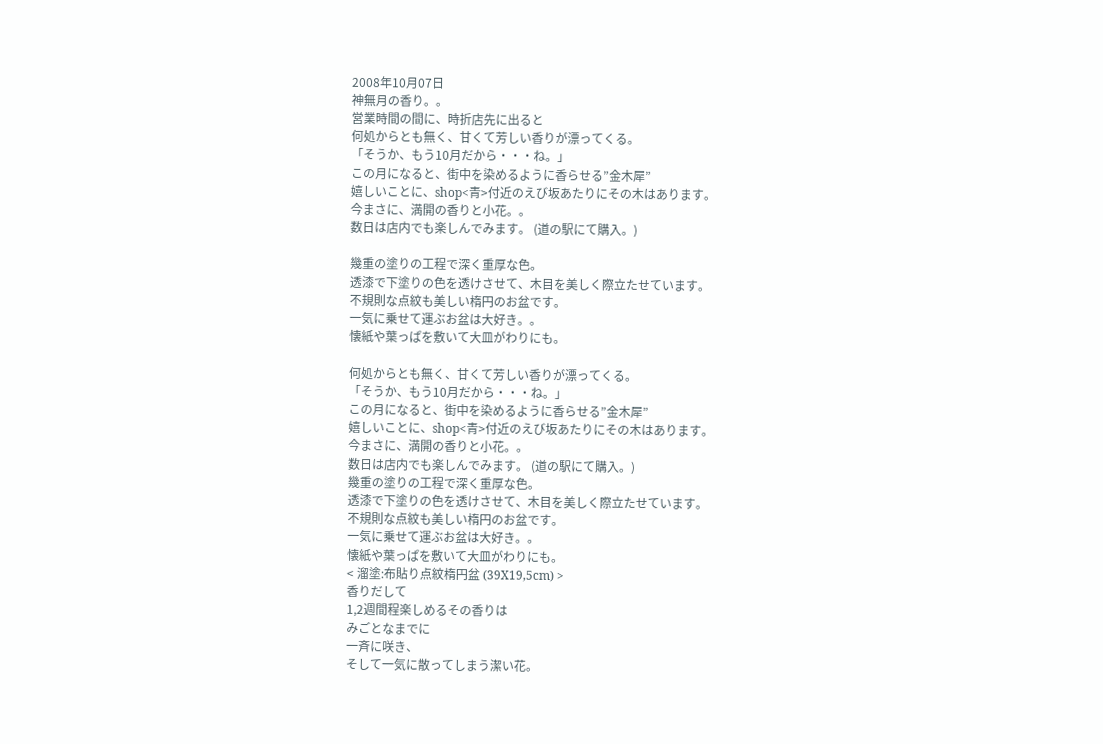2008年10月07日
神無月の香り。。
営業時間の間に、時折店先に出ると
何処からとも無く、甘くて芳しい香りが漂ってくる。
「そうか、もう10月だから・・・ね。」
この月になると、街中を染めるように香らせる”金木犀”
嬉しいことに、shop<青>付近のえび坂あたりにその木はあります。
今まさに、満開の香りと小花。。
数日は店内でも楽しんでみます。 (道の駅にて購入。)

幾重の塗りの工程で深く重厚な色。
透漆で下塗りの色を透けさせて、木目を美しく際立たせています。
不規則な点紋も美しい楕円のお盆です。
一気に乗せて運ぶお盆は大好き。。
懐紙や葉っぱを敷いて大皿がわりにも。

何処からとも無く、甘くて芳しい香りが漂ってくる。
「そうか、もう10月だから・・・ね。」
この月になると、街中を染めるように香らせる”金木犀”
嬉しいことに、shop<青>付近のえび坂あたりにその木はあります。
今まさに、満開の香りと小花。。
数日は店内でも楽しんでみます。 (道の駅にて購入。)
幾重の塗りの工程で深く重厚な色。
透漆で下塗りの色を透けさせて、木目を美しく際立たせています。
不規則な点紋も美しい楕円のお盆です。
一気に乗せて運ぶお盆は大好き。。
懐紙や葉っぱを敷いて大皿がわりにも。
< 溜塗:布貼り点紋楕円盆 (39X19,5cm) >
香りだして
1,2週間程楽しめるその香りは
みごとなまでに
一斉に咲き、
そして一気に散ってしまう潔い花。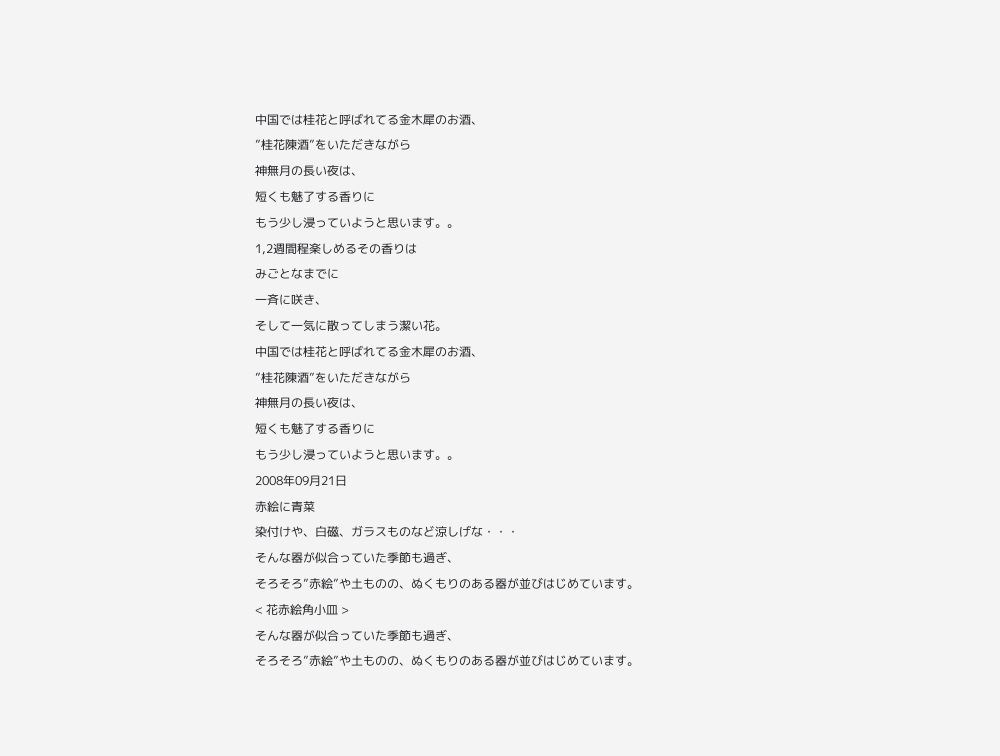中国では桂花と呼ばれてる金木犀のお酒、
”桂花陳酒”をいただきながら
神無月の長い夜は、
短くも魅了する香りに
もう少し浸っていようと思います。。
1,2週間程楽しめるその香りは
みごとなまでに
一斉に咲き、
そして一気に散ってしまう潔い花。
中国では桂花と呼ばれてる金木犀のお酒、
”桂花陳酒”をいただきながら
神無月の長い夜は、
短くも魅了する香りに
もう少し浸っていようと思います。。
2008年09月21日
赤絵に青菜
染付けや、白磁、ガラスものなど涼しげな・・・
そんな器が似合っていた季節も過ぎ、
そろそろ”赤絵”や土ものの、ぬくもりのある器が並びはじめています。
< 花赤絵角小皿 >
そんな器が似合っていた季節も過ぎ、
そろそろ”赤絵”や土ものの、ぬくもりのある器が並びはじめています。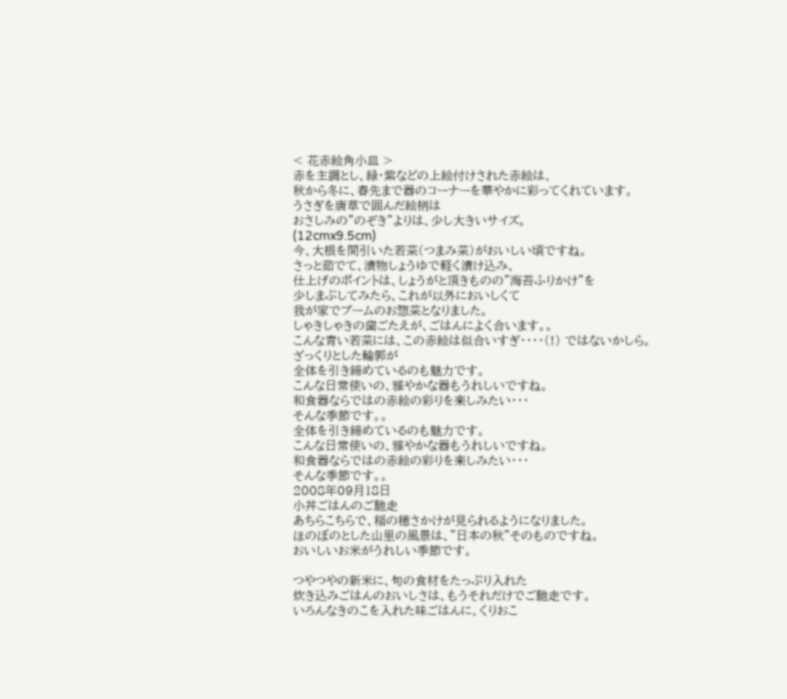< 花赤絵角小皿 >
赤を主調とし、緑・紫などの上絵付けされた赤絵は、
秋から冬に、春先まで器のコーナーを華やかに彩ってくれています。
うさぎを唐草で囲んだ絵柄は
おさしみの”のぞき”よりは、少し大きいサイズ。
(12cmx9.5cm)
今、大根を間引いた若菜(つまみ菜)がおいしい頃ですね。
さっと茹でて、漬物しょうゆで軽く漬け込み、
仕上げのポイントは、しょうがと頂きものの”海苔ふりかけ”を
少しまぶしてみたら、これが以外においしくて
我が家でブームのお惣菜となりました。
しゃきしゃきの歯ごたえが、ごはんによく合います。。
こんな青い若菜には、この赤絵は似合いすぎ・・・・(!) ではないかしら。
ざっくりとした輪郭が
全体を引き締めているのも魅力です。
こんな日常使いの、雅やかな器もうれしいですね。
和食器ならではの赤絵の彩りを楽しみたい・・・
そんな季節です。。
全体を引き締めているのも魅力です。
こんな日常使いの、雅やかな器もうれしいですね。
和食器ならではの赤絵の彩りを楽しみたい・・・
そんな季節です。。
2008年09月18日
小丼ごはんのご馳走
あちらこちらで、稲の穂さかけが見られるようになりました。
ほのぼのとした山里の風景は、”日本の秋”そのものですね。
おいしいお米がうれしい季節です。

つやつやの新米に、旬の食材をたっぷり入れた
炊き込みごはんのおいしさは、もうそれだけでご馳走です。
いろんなきのこを入れた味ごはんに、くりおこ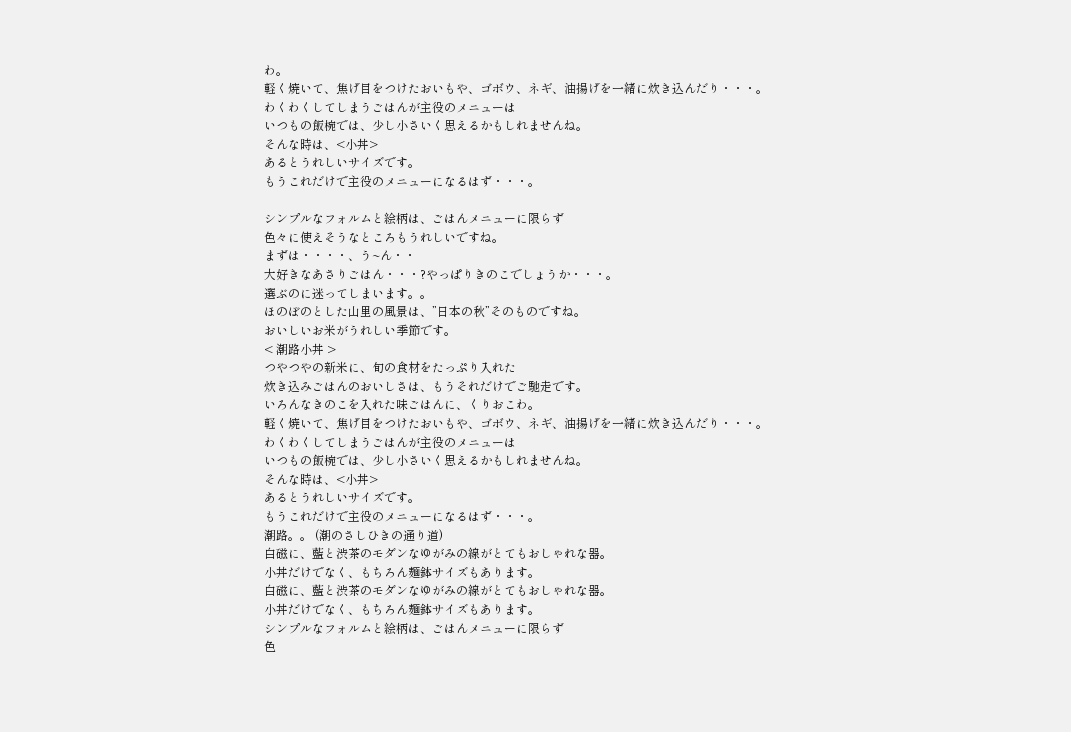わ。
軽く焼いて、焦げ目をつけたおいもや、ゴボウ、ネギ、油揚げを一緒に炊き込んだり・・・。
わくわくしてしまうごはんが主役のメニューは
いつもの飯椀では、少し小さいく思えるかもしれませんね。
そんな時は、<小丼>
あるとうれしいサイズです。
もうこれだけで主役のメニューになるはず・・・。

シンプルなフォルムと絵柄は、ごはんメニューに限らず
色々に使えそうなところもうれしいですね。
まずは・・・・、う~ん・・
大好きなあさりごはん・・・?やっぱりきのこでしょうか・・・。
選ぶのに迷ってしまいます。。
ほのぼのとした山里の風景は、”日本の秋”そのものですね。
おいしいお米がうれしい季節です。
< 潮路小丼 >
つやつやの新米に、旬の食材をたっぷり入れた
炊き込みごはんのおいしさは、もうそれだけでご馳走です。
いろんなきのこを入れた味ごはんに、くりおこわ。
軽く焼いて、焦げ目をつけたおいもや、ゴボウ、ネギ、油揚げを一緒に炊き込んだり・・・。
わくわくしてしまうごはんが主役のメニューは
いつもの飯椀では、少し小さいく思えるかもしれませんね。
そんな時は、<小丼>
あるとうれしいサイズです。
もうこれだけで主役のメニューになるはず・・・。
潮路。。 (潮のさしひきの通り道)
白磁に、藍と渋茶のモダンなゆがみの線がとてもおしゃれな器。
小丼だけでなく、もちろん麺鉢サイズもあります。
白磁に、藍と渋茶のモダンなゆがみの線がとてもおしゃれな器。
小丼だけでなく、もちろん麺鉢サイズもあります。
シンプルなフォルムと絵柄は、ごはんメニューに限らず
色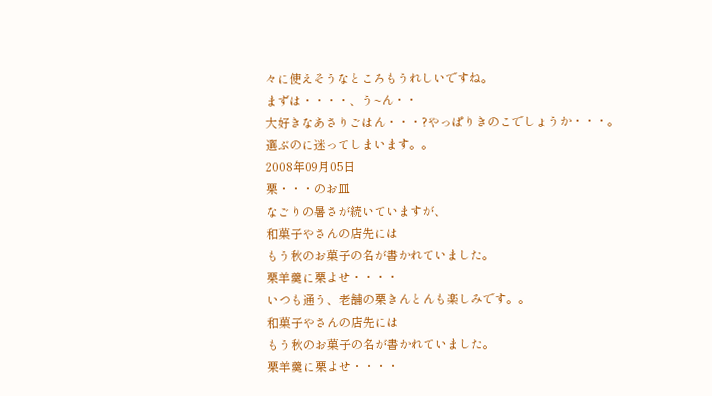々に使えそうなところもうれしいですね。
まずは・・・・、う~ん・・
大好きなあさりごはん・・・?やっぱりきのこでしょうか・・・。
選ぶのに迷ってしまいます。。
2008年09月05日
栗・・・のお皿
なごりの暑さが続いていますが、
和菓子やさんの店先には
もう秋のお菓子の名が書かれていました。
栗羊羹に栗よせ・・・・
いつも通う、老舗の栗きんとんも楽しみです。。
和菓子やさんの店先には
もう秋のお菓子の名が書かれていました。
栗羊羹に栗よせ・・・・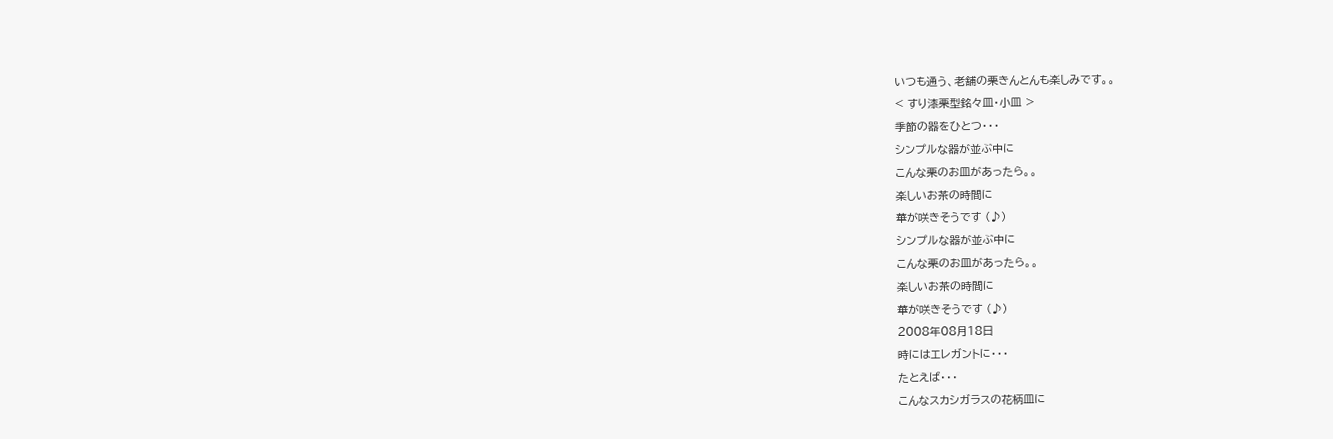いつも通う、老舗の栗きんとんも楽しみです。。
< すり漆栗型銘々皿・小皿 >
季節の器をひとつ・・・
シンプルな器が並ぶ中に
こんな栗のお皿があったら。。
楽しいお茶の時間に
華が咲きそうです (♪)
シンプルな器が並ぶ中に
こんな栗のお皿があったら。。
楽しいお茶の時間に
華が咲きそうです (♪)
2008年08月18日
時にはエレガントに・・・
たとえば・・・
こんなスカシガラスの花柄皿に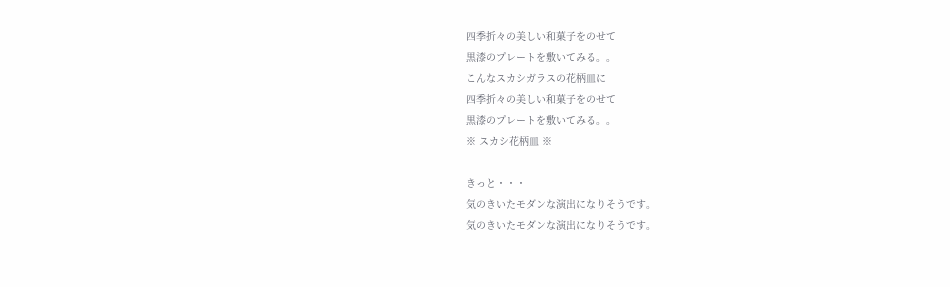四季折々の美しい和菓子をのせて
黒漆のプレートを敷いてみる。。
こんなスカシガラスの花柄皿に
四季折々の美しい和菓子をのせて
黒漆のプレートを敷いてみる。。
※ スカシ花柄皿 ※

きっと・・・
気のきいたモダンな演出になりそうです。
気のきいたモダンな演出になりそうです。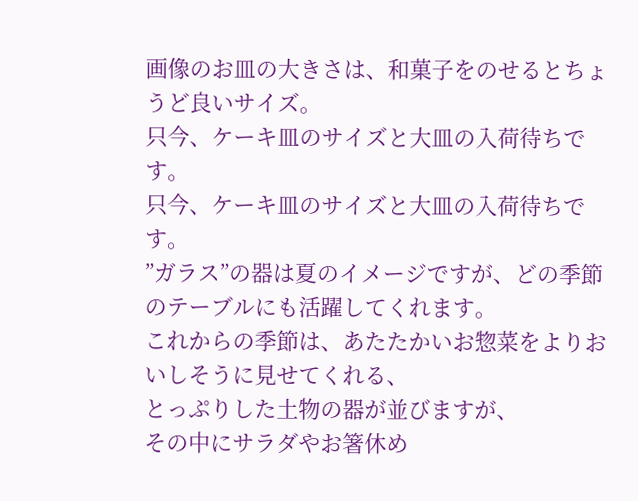画像のお皿の大きさは、和菓子をのせるとちょうど良いサイズ。
只今、ケーキ皿のサイズと大皿の入荷待ちです。
只今、ケーキ皿のサイズと大皿の入荷待ちです。
”ガラス”の器は夏のイメージですが、どの季節のテーブルにも活躍してくれます。
これからの季節は、あたたかいお惣菜をよりおいしそうに見せてくれる、
とっぷりした土物の器が並びますが、
その中にサラダやお箸休め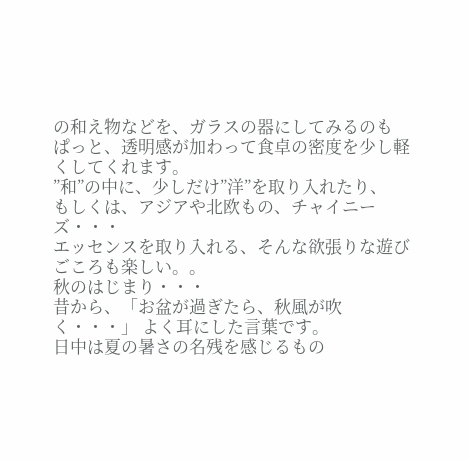の和え物などを、ガラスの器にしてみるのも
ぱっと、透明感が加わって食卓の密度を少し軽くしてくれます。
”和”の中に、少しだけ”洋”を取り入れたり、
もしくは、アジアや北欧もの、チャイニーズ・・・
エッセンスを取り入れる、そんな欲張りな遊びごころも楽しい。。
秋のはじまり・・・
昔から、「お盆が過ぎたら、秋風が吹く・・・」 よく耳にした言葉です。
日中は夏の暑さの名残を感じるもの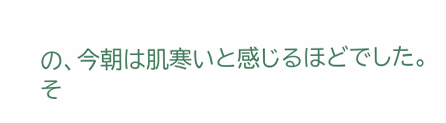の、今朝は肌寒いと感じるほどでした。
そ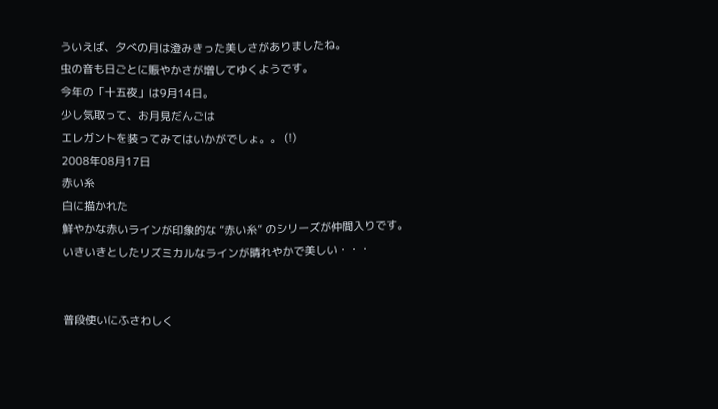ういえば、夕べの月は澄みきった美しさがありましたね。
虫の音も日ごとに賑やかさが増してゆくようです。
今年の「十五夜」は9月14日。
少し気取って、お月見だんごは
エレガントを装ってみてはいかがでしょ。。 (!)
2008年08月17日
赤い糸
白に描かれた
鮮やかな赤いラインが印象的な ”赤い糸” のシリーズが仲間入りです。
いきいきとしたリズミカルなラインが晴れやかで美しい・・・


普段使いにふさわしく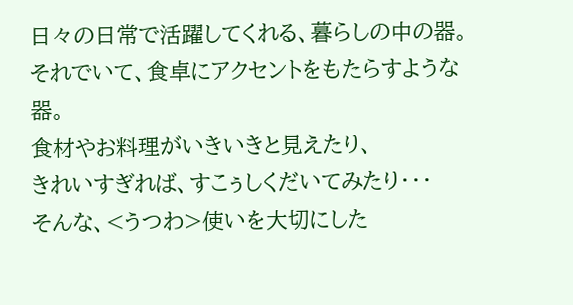日々の日常で活躍してくれる、暮らしの中の器。
それでいて、食卓にアクセントをもたらすような器。
食材やお料理がいきいきと見えたり、
きれいすぎれば、すこぅしくだいてみたり・・・
そんな、<うつわ>使いを大切にした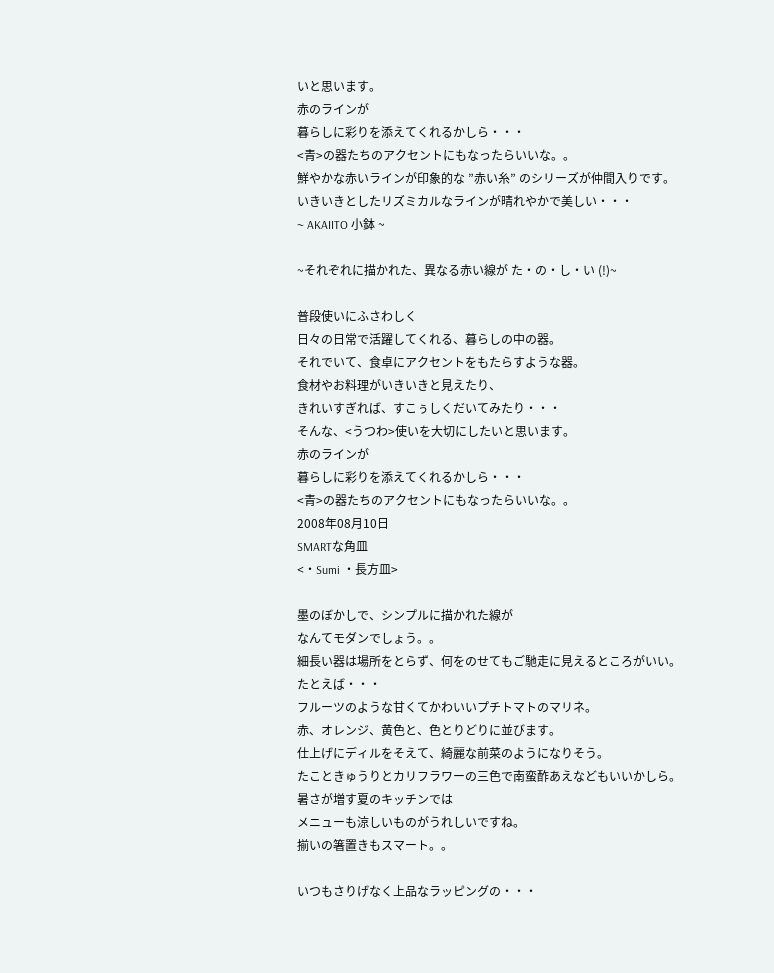いと思います。
赤のラインが
暮らしに彩りを添えてくれるかしら・・・
<青>の器たちのアクセントにもなったらいいな。。
鮮やかな赤いラインが印象的な ”赤い糸” のシリーズが仲間入りです。
いきいきとしたリズミカルなラインが晴れやかで美しい・・・
~ AKAIITO 小鉢 ~

~それぞれに描かれた、異なる赤い線が た・の・し・い (!)~

普段使いにふさわしく
日々の日常で活躍してくれる、暮らしの中の器。
それでいて、食卓にアクセントをもたらすような器。
食材やお料理がいきいきと見えたり、
きれいすぎれば、すこぅしくだいてみたり・・・
そんな、<うつわ>使いを大切にしたいと思います。
赤のラインが
暮らしに彩りを添えてくれるかしら・・・
<青>の器たちのアクセントにもなったらいいな。。
2008年08月10日
SMARTな角皿
<・Sumi ・長方皿>

墨のぼかしで、シンプルに描かれた線が
なんてモダンでしょう。。
細長い器は場所をとらず、何をのせてもご馳走に見えるところがいい。
たとえば・・・
フルーツのような甘くてかわいいプチトマトのマリネ。
赤、オレンジ、黄色と、色とりどりに並びます。
仕上げにディルをそえて、綺麗な前菜のようになりそう。
たこときゅうりとカリフラワーの三色で南蛮酢あえなどもいいかしら。
暑さが増す夏のキッチンでは
メニューも涼しいものがうれしいですね。
揃いの箸置きもスマート。。

いつもさりげなく上品なラッピングの・・・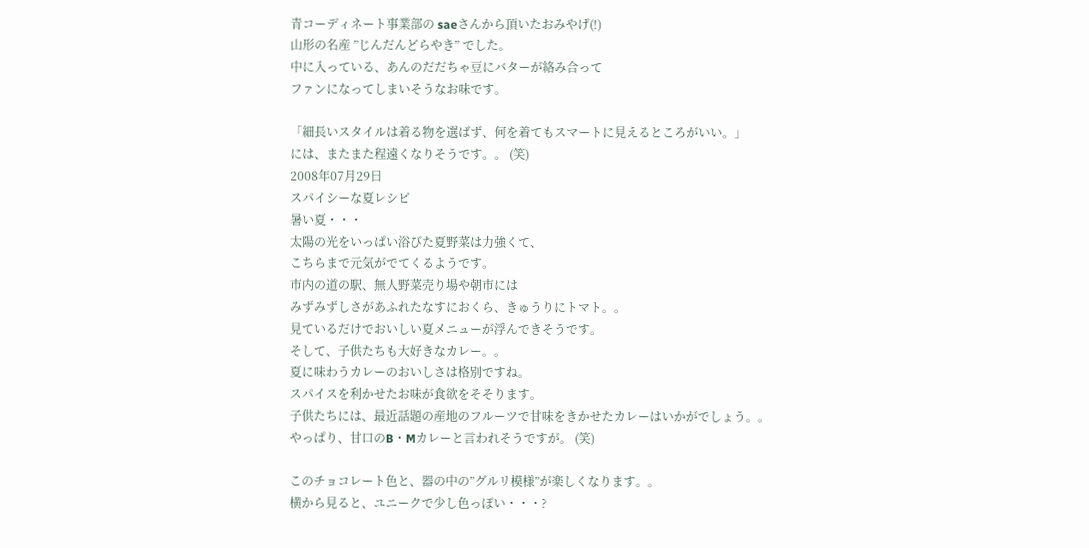青コーディネート事業部の saeさんから頂いたおみやげ(!)
山形の名産 ”じんだんどらやき” でした。
中に入っている、あんのだだちゃ豆にバターが絡み合って
ファンになってしまいそうなお味です。

「細長いスタイルは着る物を選ばず、何を着てもスマートに見えるところがいい。」
には、またまた程遠くなりそうです。。 (笑)
2008年07月29日
スパイシーな夏レシピ
暑い夏・・・
太陽の光をいっぱい浴びた夏野菜は力強くて、
こちらまで元気がでてくるようです。
市内の道の駅、無人野菜売り場や朝市には
みずみずしさがあふれたなすにおくら、きゅうりにトマト。。
見ているだけでおいしい夏メニューが浮んできそうです。
そして、子供たちも大好きなカレー。。
夏に味わうカレーのおいしさは格別ですね。
スパイスを利かせたお味が食欲をそそります。
子供たちには、最近話題の産地のフルーツで甘味をきかせたカレーはいかがでしょう。。
やっぱり、甘口のB・Mカレーと言われそうですが。 (笑)

このチョコレート色と、器の中の”グルリ模様”が楽しくなります。。
横から見ると、ユニークで少し色っぽい・・・?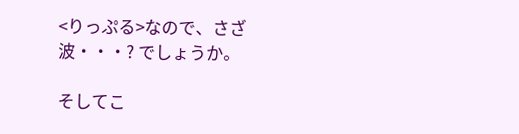<りっぷる>なので、さざ波・・・? でしょうか。

そしてこ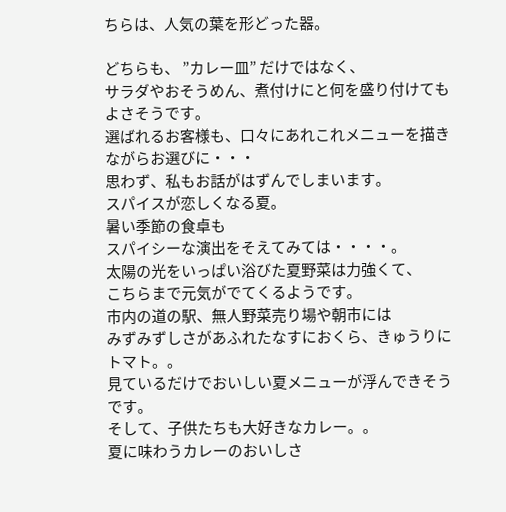ちらは、人気の葉を形どった器。

どちらも、 ”カレー皿” だけではなく、
サラダやおそうめん、煮付けにと何を盛り付けてもよさそうです。
選ばれるお客様も、口々にあれこれメニューを描きながらお選びに・・・
思わず、私もお話がはずんでしまいます。
スパイスが恋しくなる夏。
暑い季節の食卓も
スパイシーな演出をそえてみては・・・・。
太陽の光をいっぱい浴びた夏野菜は力強くて、
こちらまで元気がでてくるようです。
市内の道の駅、無人野菜売り場や朝市には
みずみずしさがあふれたなすにおくら、きゅうりにトマト。。
見ているだけでおいしい夏メニューが浮んできそうです。
そして、子供たちも大好きなカレー。。
夏に味わうカレーのおいしさ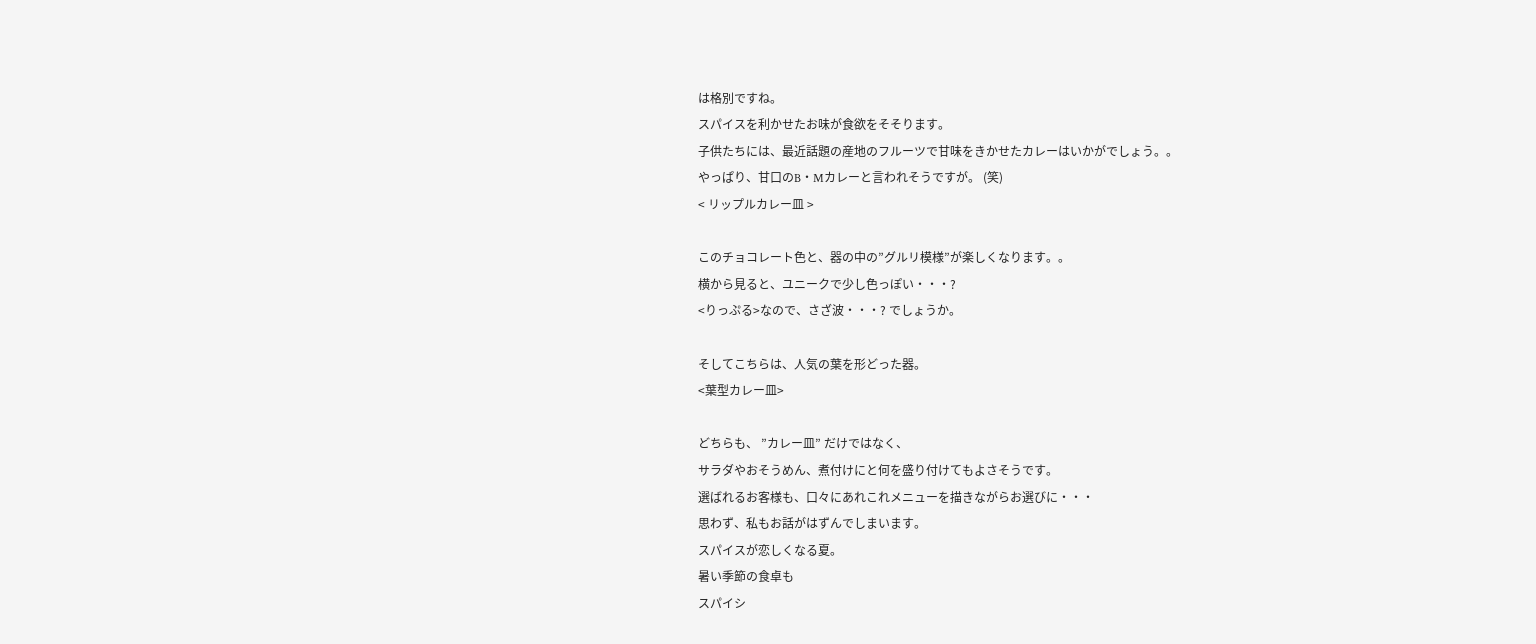は格別ですね。
スパイスを利かせたお味が食欲をそそります。
子供たちには、最近話題の産地のフルーツで甘味をきかせたカレーはいかがでしょう。。
やっぱり、甘口のB・Mカレーと言われそうですが。 (笑)
< リップルカレー皿 >

このチョコレート色と、器の中の”グルリ模様”が楽しくなります。。
横から見ると、ユニークで少し色っぽい・・・?
<りっぷる>なので、さざ波・・・? でしょうか。

そしてこちらは、人気の葉を形どった器。
<葉型カレー皿>

どちらも、 ”カレー皿” だけではなく、
サラダやおそうめん、煮付けにと何を盛り付けてもよさそうです。
選ばれるお客様も、口々にあれこれメニューを描きながらお選びに・・・
思わず、私もお話がはずんでしまいます。
スパイスが恋しくなる夏。
暑い季節の食卓も
スパイシ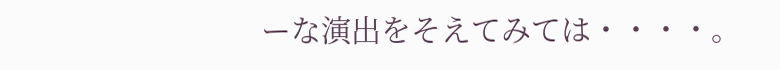ーな演出をそえてみては・・・・。